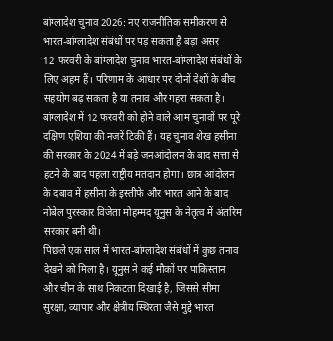बांग्लादेश चुनाव 2026: नए राजनीतिक समीकरण से भारत-बांग्लादेश संबंधों पर पड़ सकता है बड़ा असर
12 फरवरी के बांग्लादेश चुनाव भारत-बांग्लादेश संबंधों के लिए अहम हैं। परिणाम के आधार पर दोनों देशों के बीच सहयोग बढ़ सकता है या तनाव और गहरा सकता है।
बांग्लादेश में 12 फरवरी को होने वाले आम चुनावों पर पूरे दक्षिण एशिया की नजरें टिकी हैं। यह चुनाव शेख हसीना की सरकार के 2024 में बड़े जनआंदोलन के बाद सत्ता से हटने के बाद पहला राष्ट्रीय मतदान होगा। छात्र आंदोलन के दबाव में हसीना के इस्तीफे और भारत आने के बाद नोबेल पुरस्कार विजेता मोहम्मद यूनुस के नेतृत्व में अंतरिम सरकार बनी थी।
पिछले एक साल में भारत-बांग्लादेश संबंधों में कुछ तनाव देखने को मिला है। यूनुस ने कई मौकों पर पाकिस्तान और चीन के साथ निकटता दिखाई है, जिससे सीमा सुरक्षा, व्यापार और क्षेत्रीय स्थिरता जैसे मुद्दे भारत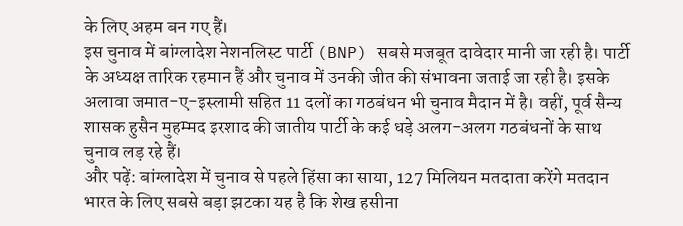के लिए अहम बन गए हैं।
इस चुनाव में बांग्लादेश नेशनलिस्ट पार्टी (BNP) सबसे मजबूत दावेदार मानी जा रही है। पार्टी के अध्यक्ष तारिक रहमान हैं और चुनाव में उनकी जीत की संभावना जताई जा रही है। इसके अलावा जमात-ए-इस्लामी सहित 11 दलों का गठबंधन भी चुनाव मैदान में है। वहीं, पूर्व सैन्य शासक हुसैन मुहम्मद इरशाद की जातीय पार्टी के कई धड़े अलग-अलग गठबंधनों के साथ चुनाव लड़ रहे हैं।
और पढ़ें: बांग्लादेश में चुनाव से पहले हिंसा का साया, 127 मिलियन मतदाता करेंगे मतदान
भारत के लिए सबसे बड़ा झटका यह है कि शेख हसीना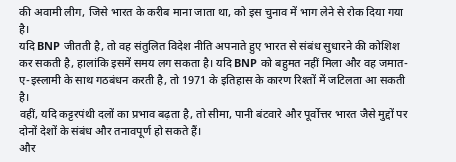की अवामी लीग, जिसे भारत के करीब माना जाता था, को इस चुनाव में भाग लेने से रोक दिया गया है।
यदि BNP जीतती है, तो वह संतुलित विदेश नीति अपनाते हुए भारत से संबंध सुधारने की कोशिश कर सकती है, हालांकि इसमें समय लग सकता है। यदि BNP को बहुमत नहीं मिला और वह जमात-ए-इस्लामी के साथ गठबंधन करती है, तो 1971 के इतिहास के कारण रिश्तों में जटिलता आ सकती है।
वहीं, यदि कट्टरपंथी दलों का प्रभाव बढ़ता है, तो सीमा, पानी बंटवारे और पूर्वोत्तर भारत जैसे मुद्दों पर दोनों देशों के संबंध और तनावपूर्ण हो सकते हैं।
और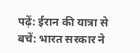पढ़ें: ईरान की यात्रा से बचें: भारत सरकार ने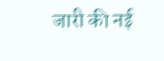जारी की नई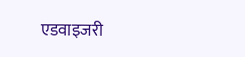एडवाइजरी